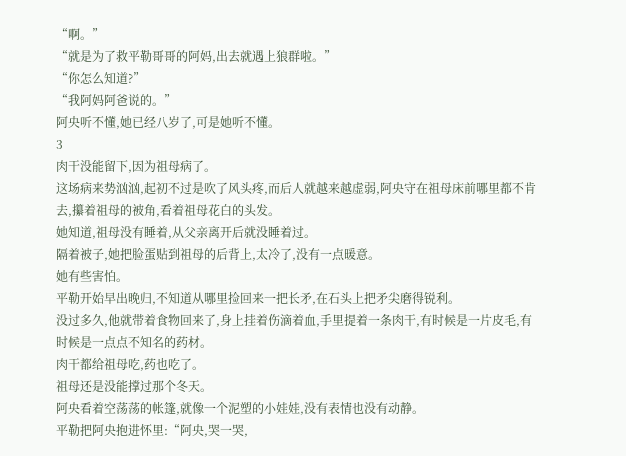“啊。”
“就是为了救平勒哥哥的阿妈,出去就遇上狼群啦。”
“你怎么知道?”
“我阿妈阿爸说的。”
阿央听不懂,她已经八岁了,可是她听不懂。
3
肉干没能留下,因为祖母病了。
这场病来势汹汹,起初不过是吹了风头疼,而后人就越来越虚弱,阿央守在祖母床前哪里都不肯去,攥着祖母的被角,看着祖母花白的头发。
她知道,祖母没有睡着,从父亲离开后就没睡着过。
隔着被子,她把脸蛋贴到祖母的后背上,太冷了,没有一点暖意。
她有些害怕。
平勒开始早出晚归,不知道从哪里捡回来一把长矛,在石头上把矛尖磨得锐利。
没过多久,他就带着食物回来了,身上挂着伤滴着血,手里提着一条肉干,有时候是一片皮毛,有时候是一点点不知名的药材。
肉干都给祖母吃,药也吃了。
祖母还是没能撑过那个冬天。
阿央看着空荡荡的帐篷,就像一个泥塑的小娃娃,没有表情也没有动静。
平勒把阿央抱进怀里:“阿央,哭一哭,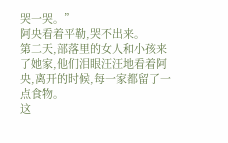哭一哭。”
阿央看着平勒,哭不出来。
第二天,部落里的女人和小孩来了她家,他们泪眼汪汪地看着阿央,离开的时候,每一家都留了一点食物。
这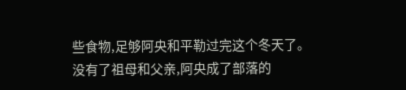些食物,足够阿央和平勒过完这个冬天了。
没有了祖母和父亲,阿央成了部落的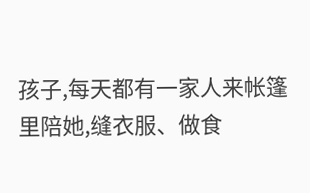孩子,每天都有一家人来帐篷里陪她,缝衣服、做食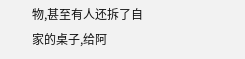物,甚至有人还拆了自家的桌子,给阿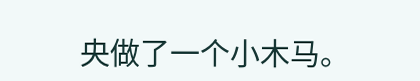央做了一个小木马。